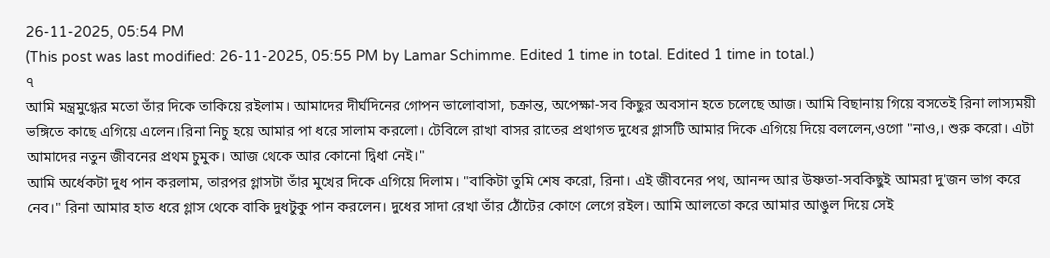26-11-2025, 05:54 PM
(This post was last modified: 26-11-2025, 05:55 PM by Lamar Schimme. Edited 1 time in total. Edited 1 time in total.)
৭
আমি মন্ত্রমুগ্ধের মতো তাঁর দিকে তাকিয়ে রইলাম। আমাদের দীর্ঘদিনের গোপন ভালোবাসা, চক্রান্ত, অপেক্ষা-সব কিছুর অবসান হতে চলেছে আজ। আমি বিছানায় গিয়ে বসতেই রিনা লাস্যময়ী ভঙ্গিতে কাছে এগিয়ে এলেন।রিনা নিচু হয়ে আমার পা ধরে সালাম করলো। টেবিলে রাখা বাসর রাতের প্রথাগত দুধের গ্লাসটি আমার দিকে এগিয়ে দিয়ে বললেন,ওগো "নাও,। শুরু করো। এটা আমাদের নতুন জীবনের প্রথম চুমুক। আজ থেকে আর কোনো দ্বিধা নেই।"
আমি অর্ধেকটা দুধ পান করলাম, তারপর গ্লাসটা তাঁর মুখের দিকে এগিয়ে দিলাম। "বাকিটা তুমি শেষ করো, রিনা। এই জীবনের পথ, আনন্দ আর উষ্ণতা-সবকিছুই আমরা দু'জন ভাগ করে নেব।" রিনা আমার হাত ধরে গ্লাস থেকে বাকি দুধটুকু পান করলেন। দুধের সাদা রেখা তাঁর ঠোঁটের কোণে লেগে রইল। আমি আলতো করে আমার আঙুল দিয়ে সেই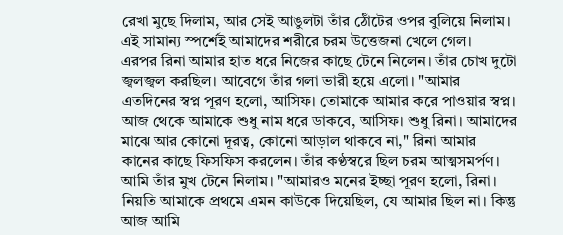রেখা মুছে দিলাম, আর সেই আঙুলটা তাঁর ঠোঁটের ওপর বুলিয়ে নিলাম। এই সামান্য স্পর্শেই আমাদের শরীরে চরম উত্তেজনা খেলে গেল।
এরপর রিনা আমার হাত ধরে নিজের কাছে টেনে নিলেন। তাঁর চোখ দুটো জ্বলজ্বল করছিল। আবেগে তাঁর গলা ভারী হয়ে এলো। "আমার এতদিনের স্বপ্ন পূরণ হলো, আসিফ। তোমাকে আমার করে পাওয়ার স্বপ্ন। আজ থেকে আমাকে শুধু নাম ধরে ডাকবে, আসিফ। শুধু রিনা। আমাদের মাঝে আর কোনো দূরত্ব, কোনো আড়াল থাকবে না," রিনা আমার কানের কাছে ফিসফিস করলেন। তাঁর কণ্ঠস্বরে ছিল চরম আত্মসমর্পণ। আমি তাঁর মুখ টেনে নিলাম। "আমারও মনের ইচ্ছা পূরণ হলো, রিনা। নিয়তি আমাকে প্রথমে এমন কাউকে দিয়েছিল, যে আমার ছিল না। কিন্তু আজ আমি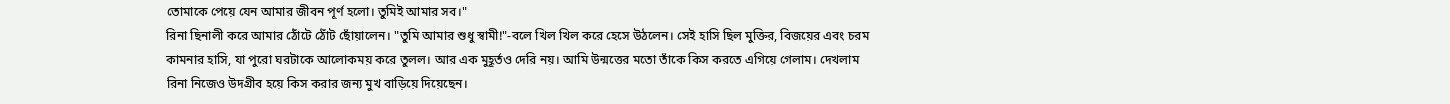তোমাকে পেয়ে যেন আমার জীবন পূর্ণ হলো। তুমিই আমার সব।"
রিনা ছিনালী করে আমার ঠোঁটে ঠোঁট ছোঁয়ালেন। "তুমি আমার শুধু স্বামী!"-বলে খিল খিল করে হেসে উঠলেন। সেই হাসি ছিল মুক্তির, বিজয়ের এবং চরম কামনার হাসি, যা পুরো ঘরটাকে আলোকময় করে তুলল। আর এক মুহূর্তও দেরি নয়। আমি উন্মত্তের মতো তাঁকে কিস করতে এগিয়ে গেলাম। দেখলাম রিনা নিজেও উদগ্রীব হয়ে কিস করার জন্য মুখ বাড়িয়ে দিয়েছেন।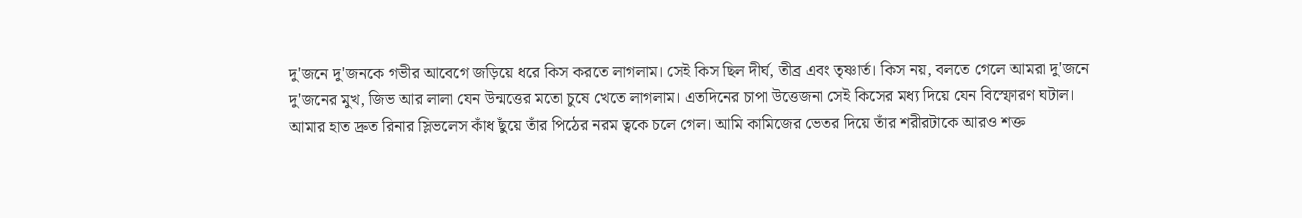দু'জনে দু'জনকে গভীর আবেগে জড়িয়ে ধরে কিস করতে লাগলাম। সেই কিস ছিল দীর্ঘ, তীব্র এবং তৃষ্ণার্ত। কিস নয়, বলতে গেলে আমরা দু'জনে দু'জনের মুখ, জিভ আর লালা যেন উন্মত্তের মতো চুষে খেতে লাগলাম। এতদিনের চাপা উত্তেজনা সেই কিসের মধ্য দিয়ে যেন বিস্ফোরণ ঘটাল। আমার হাত দ্রুত রিনার স্লিভলেস কাঁধ ছুঁয়ে তাঁর পিঠের নরম ত্বকে চলে গেল। আমি কামিজের ভেতর দিয়ে তাঁর শরীরটাকে আরও শক্ত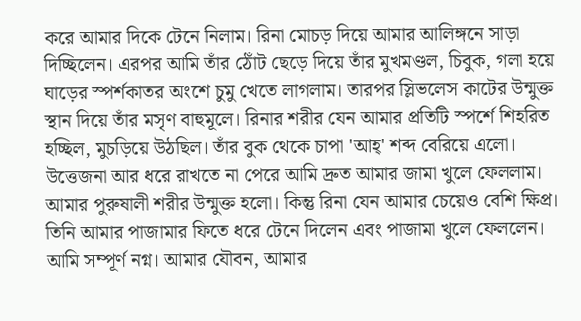করে আমার দিকে টেনে নিলাম। রিনা মোচড় দিয়ে আমার আলিঙ্গনে সাড়া দিচ্ছিলেন। এরপর আমি তাঁর ঠোঁট ছেড়ে দিয়ে তাঁর মুখমণ্ডল, চিবুক, গলা হয়ে ঘাড়ের স্পর্শকাতর অংশে চুমু খেতে লাগলাম। তারপর স্লিভলেস কাটের উন্মুক্ত স্থান দিয়ে তাঁর মসৃণ বাহুমূলে। রিনার শরীর যেন আমার প্রতিটি স্পর্শে শিহরিত হচ্ছিল, মুচড়িয়ে উঠছিল। তাঁর বুক থেকে চাপা 'আহ্' শব্দ বেরিয়ে এলো।
উত্তেজনা আর ধরে রাখতে না পেরে আমি দ্রুত আমার জামা খুলে ফেললাম। আমার পুরুষালী শরীর উন্মুক্ত হলো। কিন্তু রিনা যেন আমার চেয়েও বেশি ক্ষিপ্র। তিনি আমার পাজামার ফিতে ধরে টেনে দিলেন এবং পাজামা খুলে ফেললেন। আমি সম্পূর্ণ নগ্ন। আমার যৌবন, আমার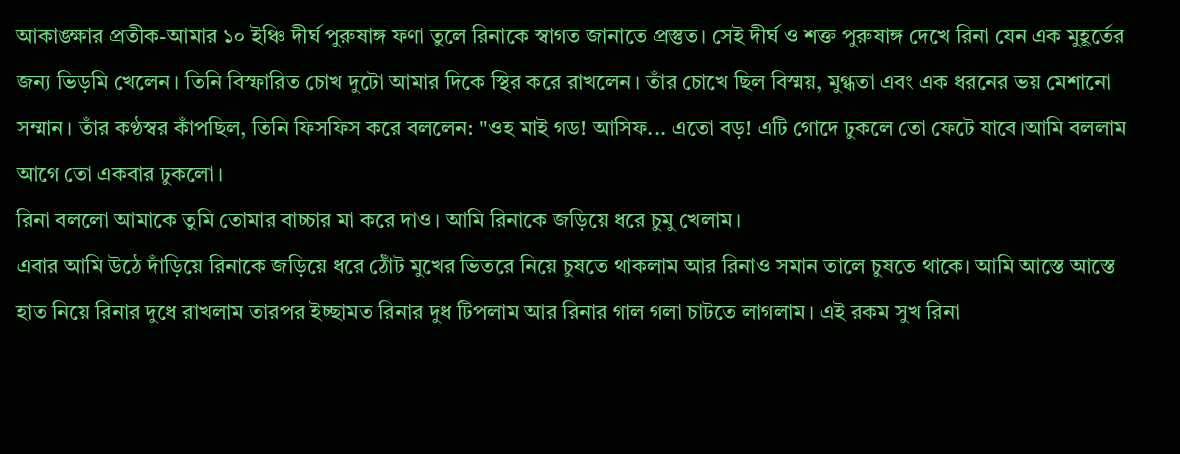আকাঙ্ক্ষার প্রতীক-আমার ১০ ইঞ্চি দীর্ঘ পুরুষাঙ্গ ফণা তুলে রিনাকে স্বাগত জানাতে প্রস্তুত। সেই দীর্ঘ ও শক্ত পুরুষাঙ্গ দেখে রিনা যেন এক মুহূর্তের জন্য ভিড়মি খেলেন। তিনি বিস্ফারিত চোখ দুটো আমার দিকে স্থির করে রাখলেন। তাঁর চোখে ছিল বিস্ময়, মুগ্ধতা এবং এক ধরনের ভয় মেশানো সম্মান। তাঁর কণ্ঠস্বর কাঁপছিল, তিনি ফিসফিস করে বললেন: "ওহ মাই গড! আসিফ... এতো বড়! এটি গোদে ঢুকলে তো ফেটে যাবে।আমি বললাম আগে তো একবার ঢুকলো।
রিনা বললো আমাকে তুমি তোমার বাচ্চার মা করে দাও। আমি রিনাকে জড়িয়ে ধরে চুমু খেলাম।
এবার আমি উঠে দাঁড়িয়ে রিনাকে জড়িয়ে ধরে ঠোঁট মুখের ভিতরে নিয়ে চুষতে থাকলাম আর রিনাও সমান তালে চুষতে থাকে। আমি আস্তে আস্তে হাত নিয়ে রিনার দুধে রাখলাম তারপর ইচ্ছামত রিনার দুধ টিপলাম আর রিনার গাল গলা চাটতে লাগলাম। এই রকম সুখ রিনা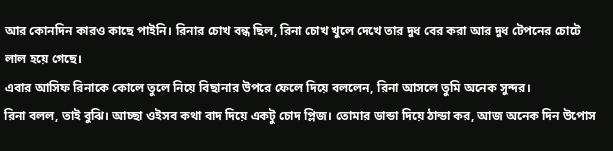আর কোনদিন কারও কাছে পাইনি। রিনার চোখ বন্ধ ছিল, রিনা চোখ খুলে দেখে তার দুধ বের করা আর দুধ টেপনের চোটে লাল হয়ে গেছে।
এবার আসিফ রিনাকে কোলে তুলে নিয়ে বিছানার উপরে ফেলে দিয়ে বললেন, রিনা আসলে তুমি অনেক সুন্দর।
রিনা বলল, তাই বুঝি। আচ্ছা ওইসব কথা বাদ দিয়ে একটু চোদ প্লিজ। তোমার ডান্ডা দিয়ে ঠান্ডা কর, আজ অনেক দিন উপোস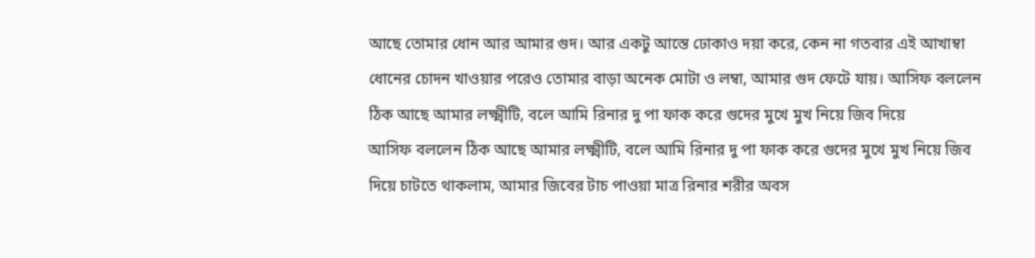আছে তোমার ধোন আর আমার গুদ। আর একটু আস্তে ঢোকাও দয়া করে, কেন না গতবার এই আখাম্বা ধোনের চোদন খাওয়ার পরেও তোমার বাড়া অনেক মোটা ও লম্বা, আমার গুদ ফেটে যায়। আসিফ বললেন ঠিক আছে আমার লক্ষ্মীটি, বলে আমি রিনার দু পা ফাক করে গুদের মুখে মুখ নিয়ে জিব দিয়ে
আসিফ বললেন ঠিক আছে আমার লক্ষ্মীটি, বলে আমি রিনার দু পা ফাক করে গুদের মুখে মুখ নিয়ে জিব দিয়ে চাটতে থাকলাম, আমার জিবের টাচ পাওয়া মাত্র রিনার শরীর অবস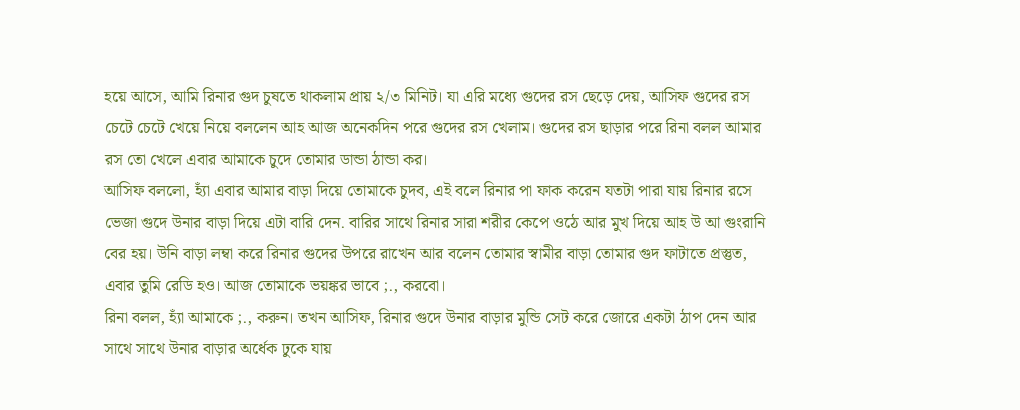হয়ে আসে, আমি রিনার গুদ চুষতে থাকলাম প্রায় ২/৩ মিনিট। যা এরি মধ্যে গুদের রস ছেড়ে দেয়, আসিফ গুদের রস চেটে চেটে খেয়ে নিয়ে বললেন আহ আজ অনেকদিন পরে গুদের রস খেলাম। গুদের রস ছাড়ার পরে রিনা বলল আমার রস তো খেলে এবার আমাকে চুদে তোমার ডান্ডা ঠান্ডা কর।
আসিফ বললো, হ্যাঁ এবার আমার বাড়া দিয়ে তোমাকে চুদব, এই বলে রিনার পা ফাক করেন যতটা পারা যায় রিনার রসে ভেজা গুদে উনার বাড়া দিয়ে এটা বারি দেন. বারির সাথে রিনার সারা শরীর কেপে ওঠে আর মুখ দিয়ে আহ উ আ গুংরানি বের হয়। উনি বাড়া লম্বা করে রিনার গুদের উপরে রাখেন আর বলেন তোমার স্বামীর বাড়া তোমার গুদ ফাটাতে প্রস্তুত, এবার তুমি রেডি হও। আজ তোমাকে ভয়ঙ্কর ভাবে ;., করবো।
রিনা বলল, হ্যাঁ আমাকে ;., করুন। তখন আসিফ, রিনার গুদে উনার বাড়ার মুন্ডি সেট করে জোরে একটা ঠাপ দেন আর সাথে সাথে উনার বাড়ার অর্ধেক ঢুকে যায়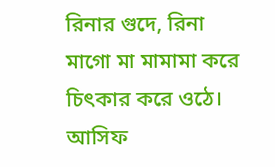রিনার গুদে, রিনা মাগো মা মামামা করে চিৎকার করে ওঠে। আসিফ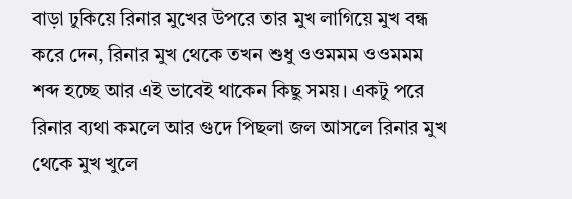বাড়া ঢুকিয়ে রিনার মুখের উপরে তার মুখ লাগিয়ে মুখ বন্ধ করে দেন, রিনার মুখ থেকে তখন শুধু ওওমমম ওওমমম শব্দ হচ্ছে আর এই ভাবেই থাকেন কিছু সময়। একটু পরে রিনার ব্যথা কমলে আর গুদে পিছলা জল আসলে রিনার মুখ থেকে মুখ খুলে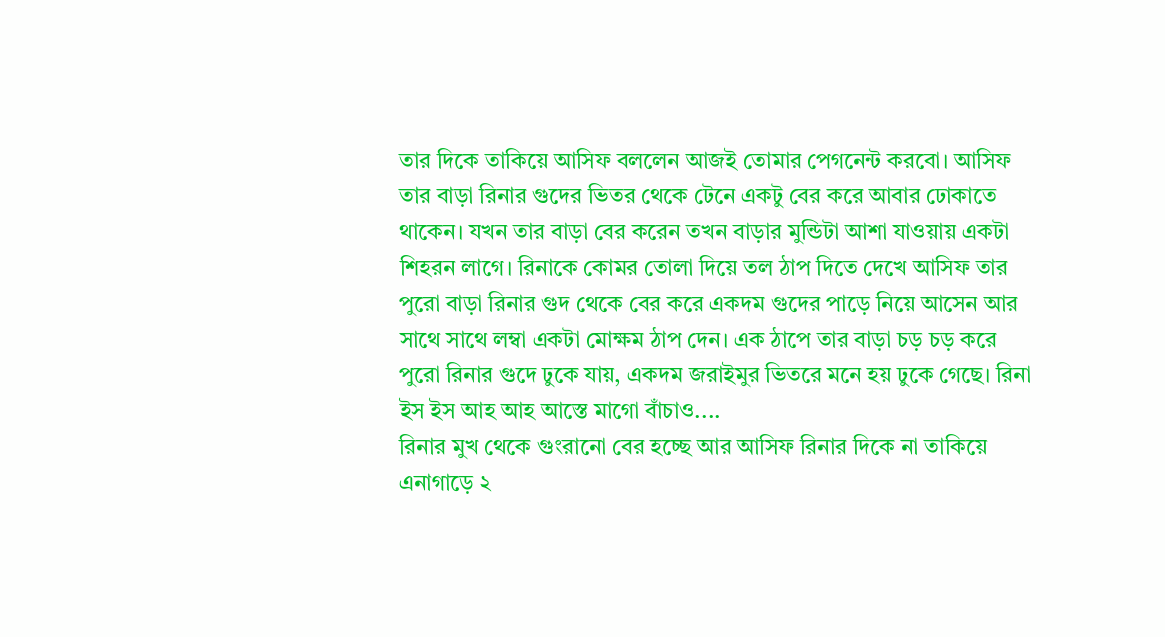তার দিকে তাকিয়ে আসিফ বললেন আজই তোমার পেগনেন্ট করবো। আসিফ তার বাড়া রিনার গুদের ভিতর থেকে টেনে একটু বের করে আবার ঢোকাতে থাকেন। যখন তার বাড়া বের করেন তখন বাড়ার মুন্ডিটা আশা যাওয়ায় একটা শিহরন লাগে। রিনাকে কোমর তোলা দিয়ে তল ঠাপ দিতে দেখে আসিফ তার পুরো বাড়া রিনার গুদ থেকে বের করে একদম গুদের পাড়ে নিয়ে আসেন আর সাথে সাথে লম্বা একটা মোক্ষম ঠাপ দেন। এক ঠাপে তার বাড়া চড় চড় করে পুরো রিনার গুদে ঢুকে যায়, একদম জরাইমুর ভিতরে মনে হয় ঢুকে গেছে। রিনা ইস ইস আহ আহ আস্তে মাগো বাঁচাও....
রিনার মুখ থেকে গুংরানো বের হচ্ছে আর আসিফ রিনার দিকে না তাকিয়ে এনাগাড়ে ২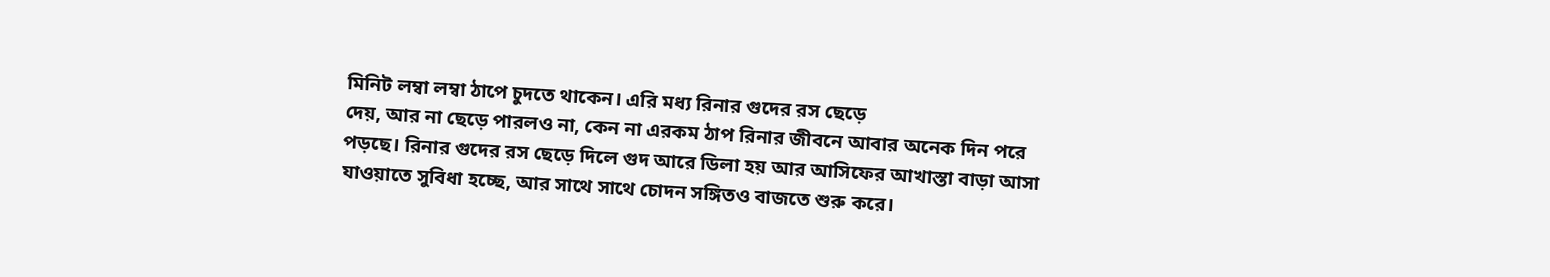মিনিট লম্বা লম্বা ঠাপে চুদতে থাকেন। এরি মধ্য রিনার গুদের রস ছেড়ে
দেয়, আর না ছেড়ে পারলও না, কেন না এরকম ঠাপ রিনার জীবনে আবার অনেক দিন পরে পড়ছে। রিনার গুদের রস ছেড়ে দিলে গুদ আরে ডিলা হয় আর আসিফের আখাস্তা বাড়া আসা যাওয়াতে সুবিধা হচ্ছে, আর সাথে সাথে চোদন সঙ্গিতও বাজতে শুরু করে।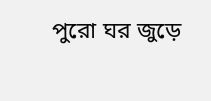পুরো ঘর জুড়ে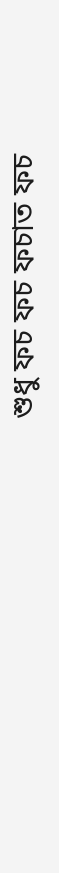শুধু ফচ ফচ ফচাত ফচ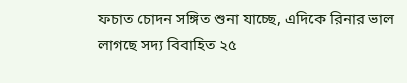ফচাত চোদন সঙ্গিত শুনা যাচ্ছে, এদিকে রিনার ভাল লাগছে সদ্য বিবাহিত ২৫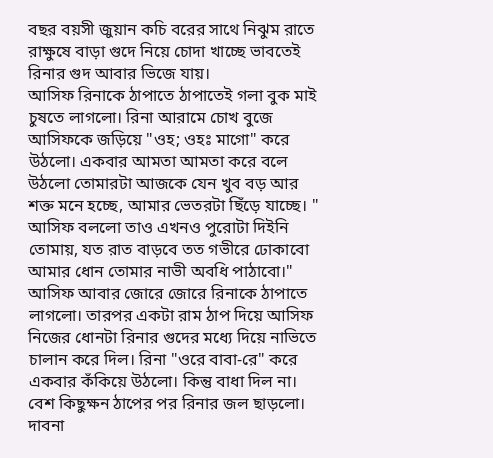বছর বয়সী জুয়ান কচি বরের সাথে নিঝুম রাতে রাক্ষুষে বাড়া গুদে নিয়ে চোদা খাচ্ছে ভাবতেই রিনার গুদ আবার ভিজে যায়।
আসিফ রিনাকে ঠাপাতে ঠাপাতেই গলা বুক মাই চুষতে লাগলো। রিনা আরামে চোখ বুজে আসিফকে জড়িয়ে "ওহ; ওহঃ মাগো" করে উঠলো। একবার আমতা আমতা করে বলে উঠলো তোমারটা আজকে যেন খুব বড় আর শক্ত মনে হচ্ছে, আমার ভেতরটা ছিঁড়ে যাচ্ছে। " আসিফ বললো তাও এখনও পুরোটা দিইনি তোমায়, যত রাত বাড়বে তত গভীরে ঢোকাবো আমার ধোন তোমার নাভী অবধি পাঠাবো।" আসিফ আবার জোরে জোরে রিনাকে ঠাপাতে লাগলো। তারপর একটা রাম ঠাপ দিয়ে আসিফ নিজের ধোনটা রিনার গুদের মধ্যে দিয়ে নাভিতে চালান করে দিল। রিনা "ওরে বাবা-রে" করে একবার কঁকিয়ে উঠলো। কিন্তু বাধা দিল না।
বেশ কিছুক্ষন ঠাপের পর রিনার জল ছাড়লো। দাবনা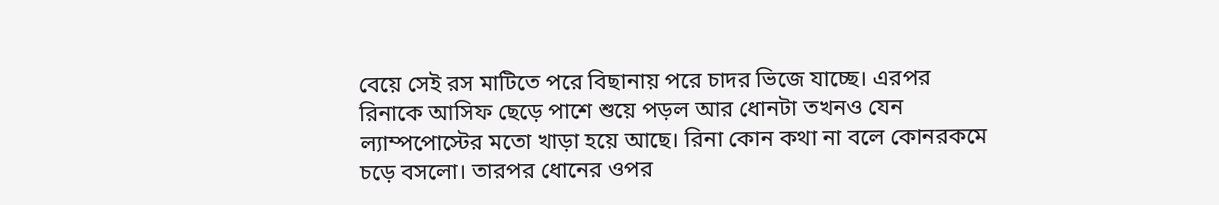বেয়ে সেই রস মাটিতে পরে বিছানায় পরে চাদর ভিজে যাচ্ছে। এরপর রিনাকে আসিফ ছেড়ে পাশে শুয়ে পড়ল আর ধোনটা তখনও যেন ল্যাম্পপোস্টের মতো খাড়া হয়ে আছে। রিনা কোন কথা না বলে কোনরকমে চড়ে বসলো। তারপর ধোনের ওপর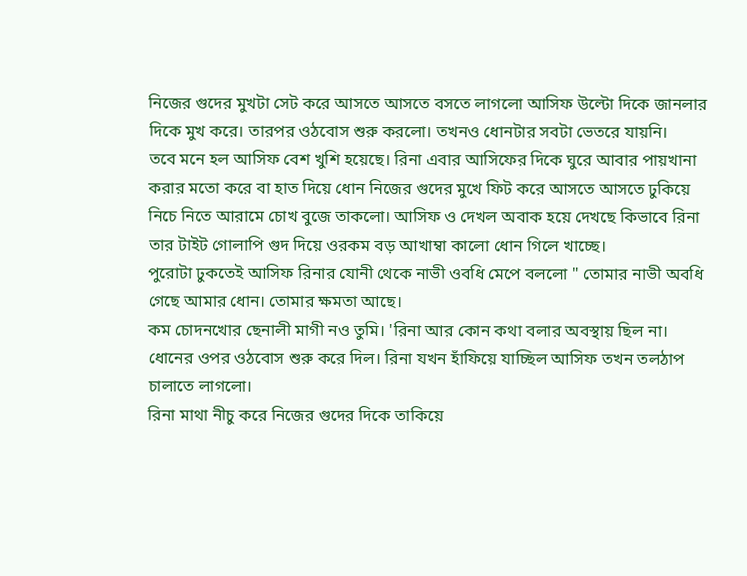নিজের গুদের মুখটা সেট করে আসতে আসতে বসতে লাগলো আসিফ উল্টো দিকে জানলার দিকে মুখ করে। তারপর ওঠবোস শুরু করলো। তখনও ধোনটার সবটা ভেতরে যায়নি।
তবে মনে হল আসিফ বেশ খুশি হয়েছে। রিনা এবার আসিফের দিকে ঘুরে আবার পায়খানা করার মতো করে বা হাত দিয়ে ধোন নিজের গুদের মুখে ফিট করে আসতে আসতে ঢুকিয়ে নিচে নিতে আরামে চোখ বুজে তাকলো। আসিফ ও দেখল অবাক হয়ে দেখছে কিভাবে রিনা তার টাইট গোলাপি গুদ দিয়ে ওরকম বড় আখাম্বা কালো ধোন গিলে খাচ্ছে।
পুরোটা ঢুকতেই আসিফ রিনার যোনী থেকে নাভী ওবধি মেপে বললো " তোমার নাভী অবধি গেছে আমার ধোন। তোমার ক্ষমতা আছে।
কম চোদনখোর ছেনালী মাগী নও তুমি। 'রিনা আর কোন কথা বলার অবস্থায় ছিল না। ধোনের ওপর ওঠবোস শুরু করে দিল। রিনা যখন হাঁফিয়ে যাচ্ছিল আসিফ তখন তলঠাপ চালাতে লাগলো।
রিনা মাথা নীচু করে নিজের গুদের দিকে তাকিয়ে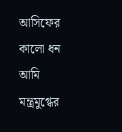আসিফের কালো ধন
আমি মন্ত্রমুগ্ধের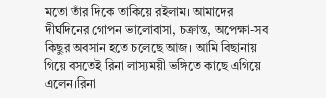মতো তাঁর দিকে তাকিয়ে রইলাম। আমাদের দীর্ঘদিনের গোপন ভালোবাসা, চক্রান্ত, অপেক্ষা-সব কিছুর অবসান হতে চলেছে আজ। আমি বিছানায় গিয়ে বসতেই রিনা লাস্যময়ী ভঙ্গিতে কাছে এগিয়ে এলেন।রিনা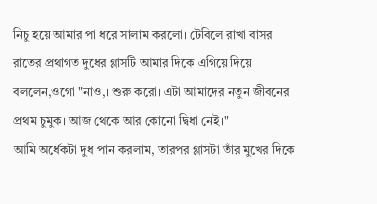নিচু হয়ে আমার পা ধরে সালাম করলো। টেবিলে রাখা বাসর রাতের প্রথাগত দুধের গ্লাসটি আমার দিকে এগিয়ে দিয়ে বললেন,ওগো "নাও,। শুরু করো। এটা আমাদের নতুন জীবনের প্রথম চুমুক। আজ থেকে আর কোনো দ্বিধা নেই।"
আমি অর্ধেকটা দুধ পান করলাম, তারপর গ্লাসটা তাঁর মুখের দিকে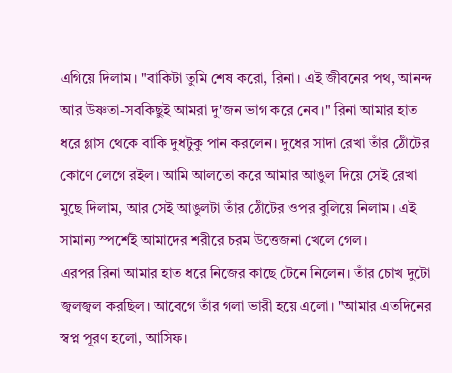এগিয়ে দিলাম। "বাকিটা তুমি শেষ করো, রিনা। এই জীবনের পথ, আনন্দ আর উষ্ণতা-সবকিছুই আমরা দু'জন ভাগ করে নেব।" রিনা আমার হাত ধরে গ্লাস থেকে বাকি দুধটুকু পান করলেন। দুধের সাদা রেখা তাঁর ঠোঁটের কোণে লেগে রইল। আমি আলতো করে আমার আঙুল দিয়ে সেই রেখা মুছে দিলাম, আর সেই আঙুলটা তাঁর ঠোঁটের ওপর বুলিয়ে নিলাম। এই সামান্য স্পর্শেই আমাদের শরীরে চরম উত্তেজনা খেলে গেল।
এরপর রিনা আমার হাত ধরে নিজের কাছে টেনে নিলেন। তাঁর চোখ দুটো জ্বলজ্বল করছিল। আবেগে তাঁর গলা ভারী হয়ে এলো। "আমার এতদিনের স্বপ্ন পূরণ হলো, আসিফ।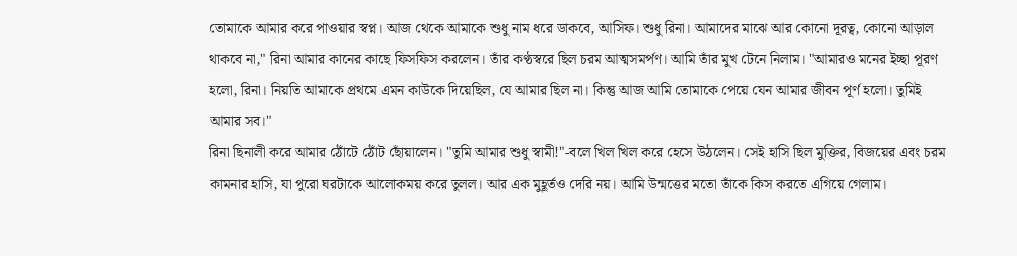তোমাকে আমার করে পাওয়ার স্বপ্ন। আজ থেকে আমাকে শুধু নাম ধরে ডাকবে, আসিফ। শুধু রিনা। আমাদের মাঝে আর কোনো দূরত্ব, কোনো আড়াল থাকবে না," রিনা আমার কানের কাছে ফিসফিস করলেন। তাঁর কণ্ঠস্বরে ছিল চরম আত্মসমর্পণ। আমি তাঁর মুখ টেনে নিলাম। "আমারও মনের ইচ্ছা পূরণ হলো, রিনা। নিয়তি আমাকে প্রথমে এমন কাউকে দিয়েছিল, যে আমার ছিল না। কিন্তু আজ আমি তোমাকে পেয়ে যেন আমার জীবন পূর্ণ হলো। তুমিই আমার সব।"
রিনা ছিনালী করে আমার ঠোঁটে ঠোঁট ছোঁয়ালেন। "তুমি আমার শুধু স্বামী!"-বলে খিল খিল করে হেসে উঠলেন। সেই হাসি ছিল মুক্তির, বিজয়ের এবং চরম কামনার হাসি, যা পুরো ঘরটাকে আলোকময় করে তুলল। আর এক মুহূর্তও দেরি নয়। আমি উন্মত্তের মতো তাঁকে কিস করতে এগিয়ে গেলাম।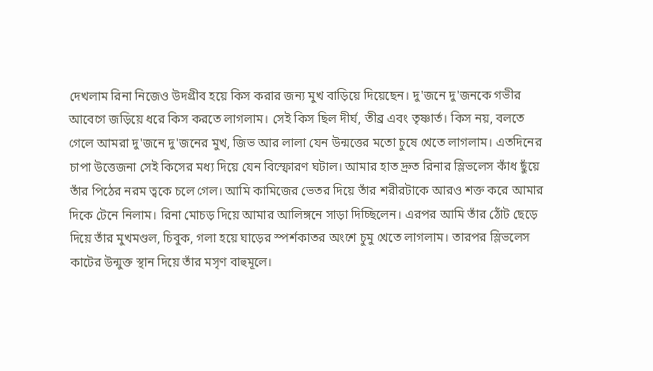দেখলাম রিনা নিজেও উদগ্রীব হয়ে কিস করার জন্য মুখ বাড়িয়ে দিয়েছেন। দু'জনে দু'জনকে গভীর আবেগে জড়িয়ে ধরে কিস করতে লাগলাম। সেই কিস ছিল দীর্ঘ, তীব্র এবং তৃষ্ণার্ত। কিস নয়, বলতে গেলে আমরা দু'জনে দু'জনের মুখ, জিভ আর লালা যেন উন্মত্তের মতো চুষে খেতে লাগলাম। এতদিনের চাপা উত্তেজনা সেই কিসের মধ্য দিয়ে যেন বিস্ফোরণ ঘটাল। আমার হাত দ্রুত রিনার স্লিভলেস কাঁধ ছুঁয়ে তাঁর পিঠের নরম ত্বকে চলে গেল। আমি কামিজের ভেতর দিয়ে তাঁর শরীরটাকে আরও শক্ত করে আমার দিকে টেনে নিলাম। রিনা মোচড় দিয়ে আমার আলিঙ্গনে সাড়া দিচ্ছিলেন। এরপর আমি তাঁর ঠোঁট ছেড়ে দিয়ে তাঁর মুখমণ্ডল, চিবুক, গলা হয়ে ঘাড়ের স্পর্শকাতর অংশে চুমু খেতে লাগলাম। তারপর স্লিভলেস কাটের উন্মুক্ত স্থান দিয়ে তাঁর মসৃণ বাহুমূলে।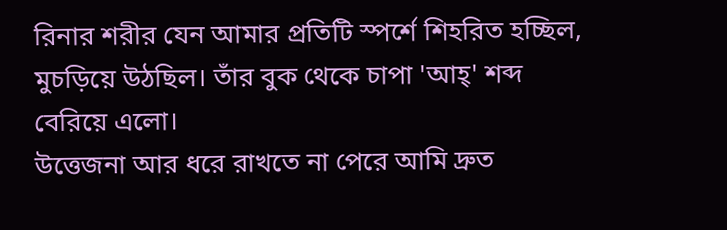রিনার শরীর যেন আমার প্রতিটি স্পর্শে শিহরিত হচ্ছিল, মুচড়িয়ে উঠছিল। তাঁর বুক থেকে চাপা 'আহ্' শব্দ বেরিয়ে এলো।
উত্তেজনা আর ধরে রাখতে না পেরে আমি দ্রুত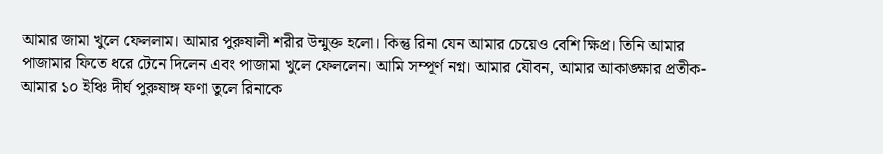আমার জামা খুলে ফেললাম। আমার পুরুষালী শরীর উন্মুক্ত হলো। কিন্তু রিনা যেন আমার চেয়েও বেশি ক্ষিপ্র। তিনি আমার পাজামার ফিতে ধরে টেনে দিলেন এবং পাজামা খুলে ফেললেন। আমি সম্পূর্ণ নগ্ন। আমার যৌবন, আমার আকাঙ্ক্ষার প্রতীক-আমার ১০ ইঞ্চি দীর্ঘ পুরুষাঙ্গ ফণা তুলে রিনাকে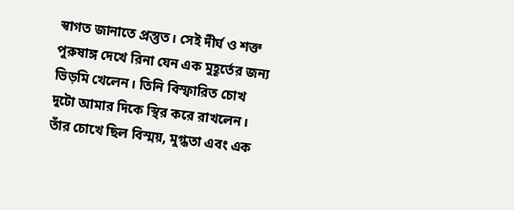স্বাগত জানাতে প্রস্তুত। সেই দীর্ঘ ও শক্ত পুরুষাঙ্গ দেখে রিনা যেন এক মুহূর্তের জন্য ভিড়মি খেলেন। তিনি বিস্ফারিত চোখ দুটো আমার দিকে স্থির করে রাখলেন। তাঁর চোখে ছিল বিস্ময়, মুগ্ধতা এবং এক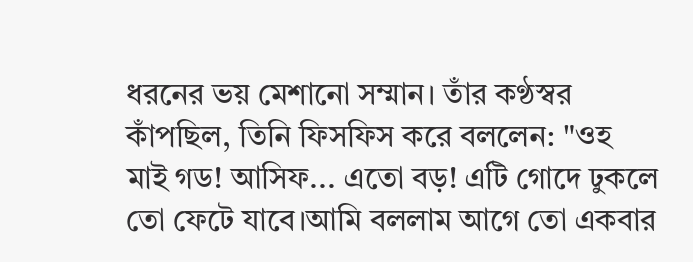ধরনের ভয় মেশানো সম্মান। তাঁর কণ্ঠস্বর কাঁপছিল, তিনি ফিসফিস করে বললেন: "ওহ মাই গড! আসিফ... এতো বড়! এটি গোদে ঢুকলে তো ফেটে যাবে।আমি বললাম আগে তো একবার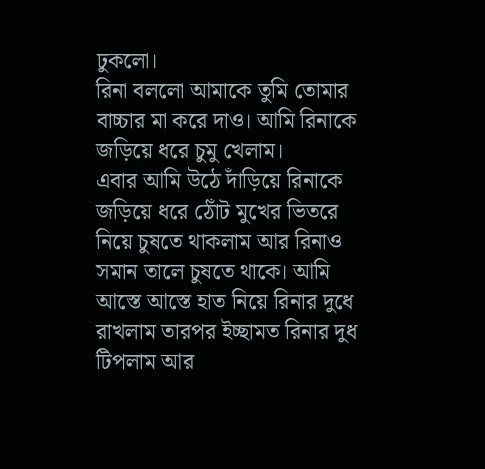ঢুকলো।
রিনা বললো আমাকে তুমি তোমার বাচ্চার মা করে দাও। আমি রিনাকে জড়িয়ে ধরে চুমু খেলাম।
এবার আমি উঠে দাঁড়িয়ে রিনাকে জড়িয়ে ধরে ঠোঁট মুখের ভিতরে নিয়ে চুষতে থাকলাম আর রিনাও সমান তালে চুষতে থাকে। আমি আস্তে আস্তে হাত নিয়ে রিনার দুধে রাখলাম তারপর ইচ্ছামত রিনার দুধ টিপলাম আর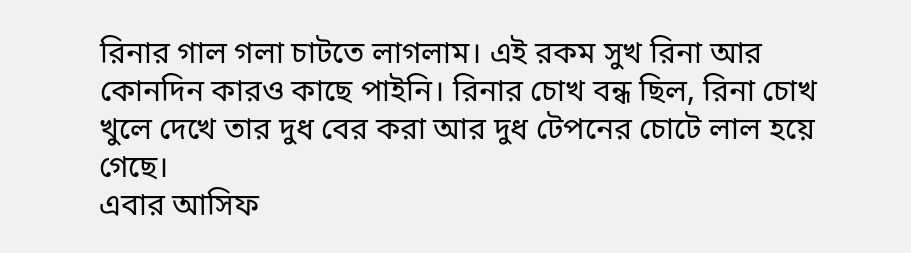রিনার গাল গলা চাটতে লাগলাম। এই রকম সুখ রিনা আর কোনদিন কারও কাছে পাইনি। রিনার চোখ বন্ধ ছিল, রিনা চোখ খুলে দেখে তার দুধ বের করা আর দুধ টেপনের চোটে লাল হয়ে গেছে।
এবার আসিফ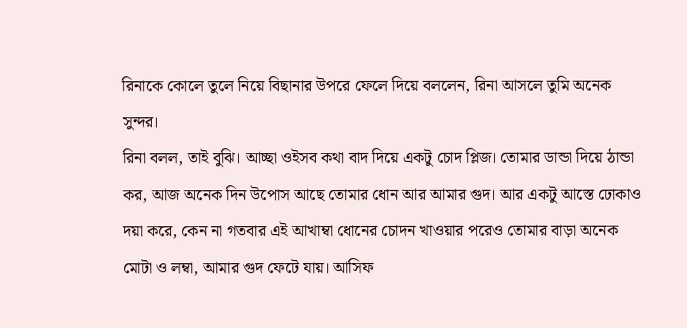রিনাকে কোলে তুলে নিয়ে বিছানার উপরে ফেলে দিয়ে বললেন, রিনা আসলে তুমি অনেক সুন্দর।
রিনা বলল, তাই বুঝি। আচ্ছা ওইসব কথা বাদ দিয়ে একটু চোদ প্লিজ। তোমার ডান্ডা দিয়ে ঠান্ডা কর, আজ অনেক দিন উপোস আছে তোমার ধোন আর আমার গুদ। আর একটু আস্তে ঢোকাও দয়া করে, কেন না গতবার এই আখাম্বা ধোনের চোদন খাওয়ার পরেও তোমার বাড়া অনেক মোটা ও লম্বা, আমার গুদ ফেটে যায়। আসিফ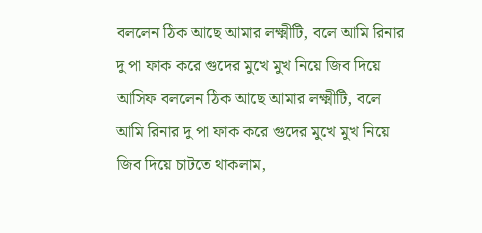বললেন ঠিক আছে আমার লক্ষ্মীটি, বলে আমি রিনার দু পা ফাক করে গুদের মুখে মুখ নিয়ে জিব দিয়ে
আসিফ বললেন ঠিক আছে আমার লক্ষ্মীটি, বলে আমি রিনার দু পা ফাক করে গুদের মুখে মুখ নিয়ে জিব দিয়ে চাটতে থাকলাম,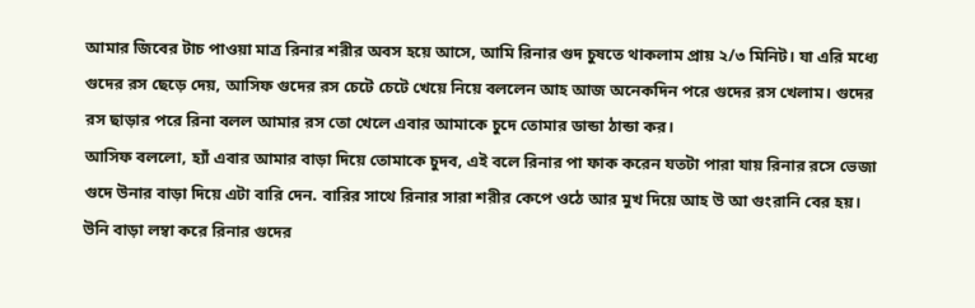আমার জিবের টাচ পাওয়া মাত্র রিনার শরীর অবস হয়ে আসে, আমি রিনার গুদ চুষতে থাকলাম প্রায় ২/৩ মিনিট। যা এরি মধ্যে গুদের রস ছেড়ে দেয়, আসিফ গুদের রস চেটে চেটে খেয়ে নিয়ে বললেন আহ আজ অনেকদিন পরে গুদের রস খেলাম। গুদের রস ছাড়ার পরে রিনা বলল আমার রস তো খেলে এবার আমাকে চুদে তোমার ডান্ডা ঠান্ডা কর।
আসিফ বললো, হ্যাঁ এবার আমার বাড়া দিয়ে তোমাকে চুদব, এই বলে রিনার পা ফাক করেন যতটা পারা যায় রিনার রসে ভেজা গুদে উনার বাড়া দিয়ে এটা বারি দেন. বারির সাথে রিনার সারা শরীর কেপে ওঠে আর মুখ দিয়ে আহ উ আ গুংরানি বের হয়। উনি বাড়া লম্বা করে রিনার গুদের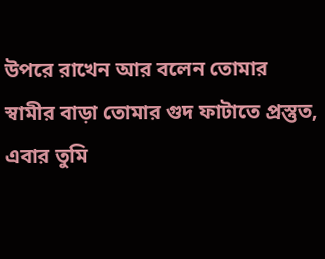উপরে রাখেন আর বলেন তোমার স্বামীর বাড়া তোমার গুদ ফাটাতে প্রস্তুত, এবার তুমি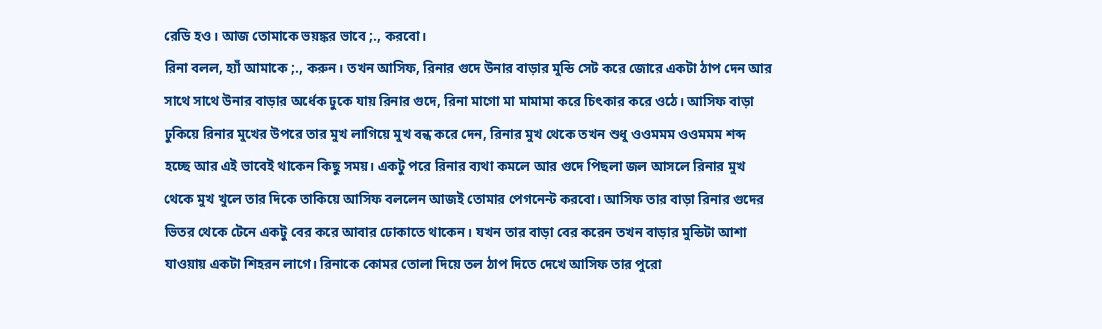রেডি হও। আজ তোমাকে ভয়ঙ্কর ভাবে ;., করবো।
রিনা বলল, হ্যাঁ আমাকে ;., করুন। তখন আসিফ, রিনার গুদে উনার বাড়ার মুন্ডি সেট করে জোরে একটা ঠাপ দেন আর সাথে সাথে উনার বাড়ার অর্ধেক ঢুকে যায় রিনার গুদে, রিনা মাগো মা মামামা করে চিৎকার করে ওঠে। আসিফ বাড়া ঢুকিয়ে রিনার মুখের উপরে তার মুখ লাগিয়ে মুখ বন্ধ করে দেন, রিনার মুখ থেকে তখন শুধু ওওমমম ওওমমম শব্দ হচ্ছে আর এই ভাবেই থাকেন কিছু সময়। একটু পরে রিনার ব্যথা কমলে আর গুদে পিছলা জল আসলে রিনার মুখ থেকে মুখ খুলে তার দিকে তাকিয়ে আসিফ বললেন আজই তোমার পেগনেন্ট করবো। আসিফ তার বাড়া রিনার গুদের ভিতর থেকে টেনে একটু বের করে আবার ঢোকাতে থাকেন। যখন তার বাড়া বের করেন তখন বাড়ার মুন্ডিটা আশা যাওয়ায় একটা শিহরন লাগে। রিনাকে কোমর তোলা দিয়ে তল ঠাপ দিতে দেখে আসিফ তার পুরো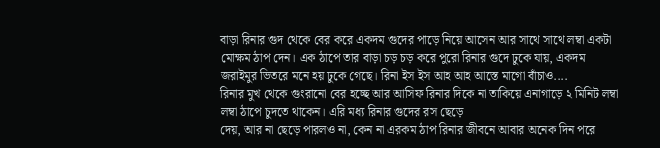বাড়া রিনার গুদ থেকে বের করে একদম গুদের পাড়ে নিয়ে আসেন আর সাথে সাথে লম্বা একটা মোক্ষম ঠাপ দেন। এক ঠাপে তার বাড়া চড় চড় করে পুরো রিনার গুদে ঢুকে যায়, একদম জরাইমুর ভিতরে মনে হয় ঢুকে গেছে। রিনা ইস ইস আহ আহ আস্তে মাগো বাঁচাও....
রিনার মুখ থেকে গুংরানো বের হচ্ছে আর আসিফ রিনার দিকে না তাকিয়ে এনাগাড়ে ২ মিনিট লম্বা লম্বা ঠাপে চুদতে থাকেন। এরি মধ্য রিনার গুদের রস ছেড়ে
দেয়, আর না ছেড়ে পারলও না, কেন না এরকম ঠাপ রিনার জীবনে আবার অনেক দিন পরে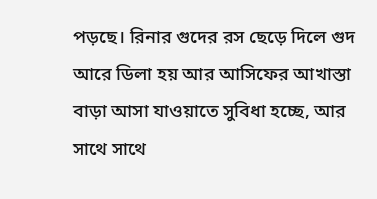পড়ছে। রিনার গুদের রস ছেড়ে দিলে গুদ আরে ডিলা হয় আর আসিফের আখাস্তা বাড়া আসা যাওয়াতে সুবিধা হচ্ছে, আর সাথে সাথে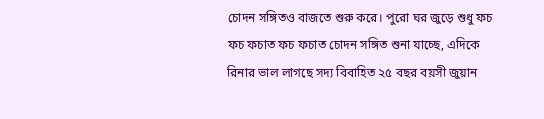চোদন সঙ্গিতও বাজতে শুরু করে। পুরো ঘর জুড়ে শুধু ফচ ফচ ফচাত ফচ ফচাত চোদন সঙ্গিত শুনা যাচ্ছে, এদিকে রিনার ভাল লাগছে সদ্য বিবাহিত ২৫ বছর বয়সী জুয়ান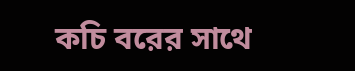কচি বরের সাথে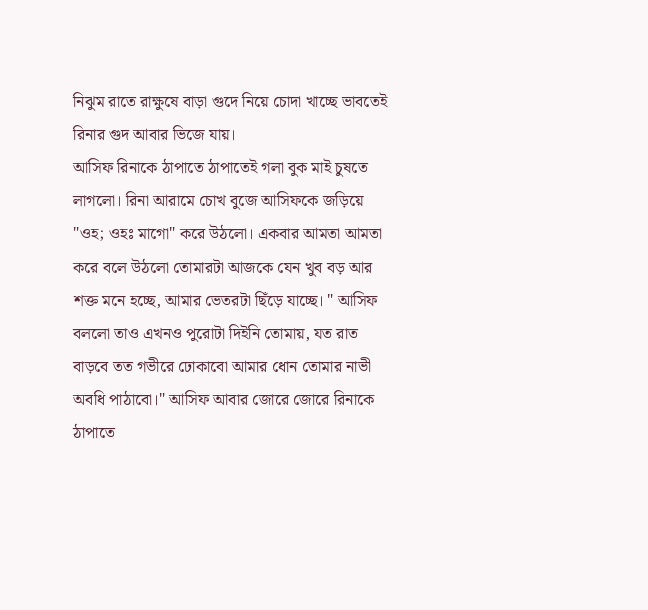নিঝুম রাতে রাক্ষুষে বাড়া গুদে নিয়ে চোদা খাচ্ছে ভাবতেই রিনার গুদ আবার ভিজে যায়।
আসিফ রিনাকে ঠাপাতে ঠাপাতেই গলা বুক মাই চুষতে লাগলো। রিনা আরামে চোখ বুজে আসিফকে জড়িয়ে "ওহ; ওহঃ মাগো" করে উঠলো। একবার আমতা আমতা করে বলে উঠলো তোমারটা আজকে যেন খুব বড় আর শক্ত মনে হচ্ছে, আমার ভেতরটা ছিঁড়ে যাচ্ছে। " আসিফ বললো তাও এখনও পুরোটা দিইনি তোমায়, যত রাত বাড়বে তত গভীরে ঢোকাবো আমার ধোন তোমার নাভী অবধি পাঠাবো।" আসিফ আবার জোরে জোরে রিনাকে ঠাপাতে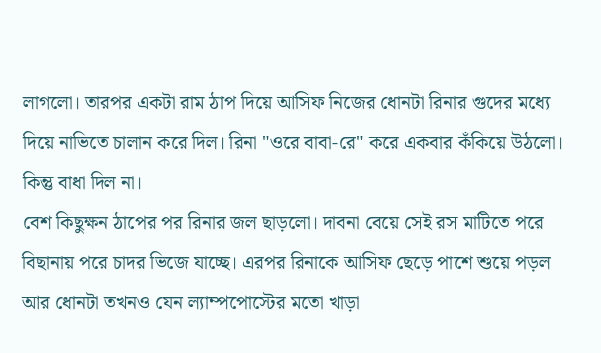লাগলো। তারপর একটা রাম ঠাপ দিয়ে আসিফ নিজের ধোনটা রিনার গুদের মধ্যে দিয়ে নাভিতে চালান করে দিল। রিনা "ওরে বাবা-রে" করে একবার কঁকিয়ে উঠলো। কিন্তু বাধা দিল না।
বেশ কিছুক্ষন ঠাপের পর রিনার জল ছাড়লো। দাবনা বেয়ে সেই রস মাটিতে পরে বিছানায় পরে চাদর ভিজে যাচ্ছে। এরপর রিনাকে আসিফ ছেড়ে পাশে শুয়ে পড়ল আর ধোনটা তখনও যেন ল্যাম্পপোস্টের মতো খাড়া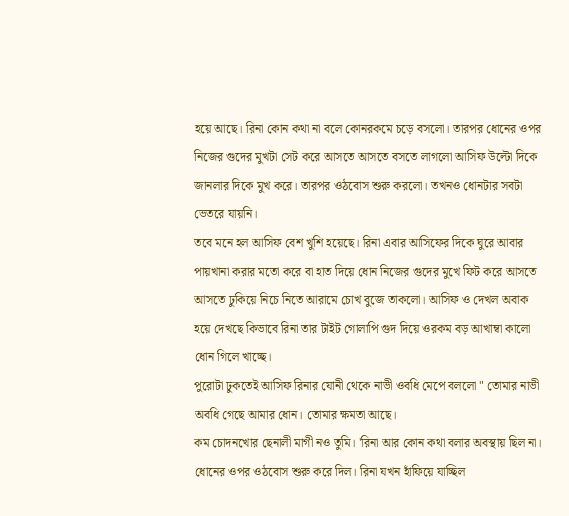হয়ে আছে। রিনা কোন কথা না বলে কোনরকমে চড়ে বসলো। তারপর ধোনের ওপর নিজের গুদের মুখটা সেট করে আসতে আসতে বসতে লাগলো আসিফ উল্টো দিকে জানলার দিকে মুখ করে। তারপর ওঠবোস শুরু করলো। তখনও ধোনটার সবটা ভেতরে যায়নি।
তবে মনে হল আসিফ বেশ খুশি হয়েছে। রিনা এবার আসিফের দিকে ঘুরে আবার পায়খানা করার মতো করে বা হাত দিয়ে ধোন নিজের গুদের মুখে ফিট করে আসতে আসতে ঢুকিয়ে নিচে নিতে আরামে চোখ বুজে তাকলো। আসিফ ও দেখল অবাক হয়ে দেখছে কিভাবে রিনা তার টাইট গোলাপি গুদ দিয়ে ওরকম বড় আখাম্বা কালো ধোন গিলে খাচ্ছে।
পুরোটা ঢুকতেই আসিফ রিনার যোনী থেকে নাভী ওবধি মেপে বললো " তোমার নাভী অবধি গেছে আমার ধোন। তোমার ক্ষমতা আছে।
কম চোদনখোর ছেনালী মাগী নও তুমি। 'রিনা আর কোন কথা বলার অবস্থায় ছিল না। ধোনের ওপর ওঠবোস শুরু করে দিল। রিনা যখন হাঁফিয়ে যাচ্ছিল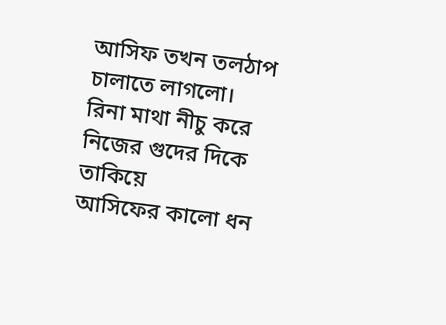আসিফ তখন তলঠাপ চালাতে লাগলো।
রিনা মাথা নীচু করে নিজের গুদের দিকে তাকিয়ে
আসিফের কালো ধন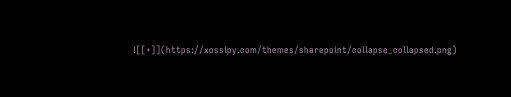![[+]](https://xossipy.com/themes/sharepoint/collapse_collapsed.png)